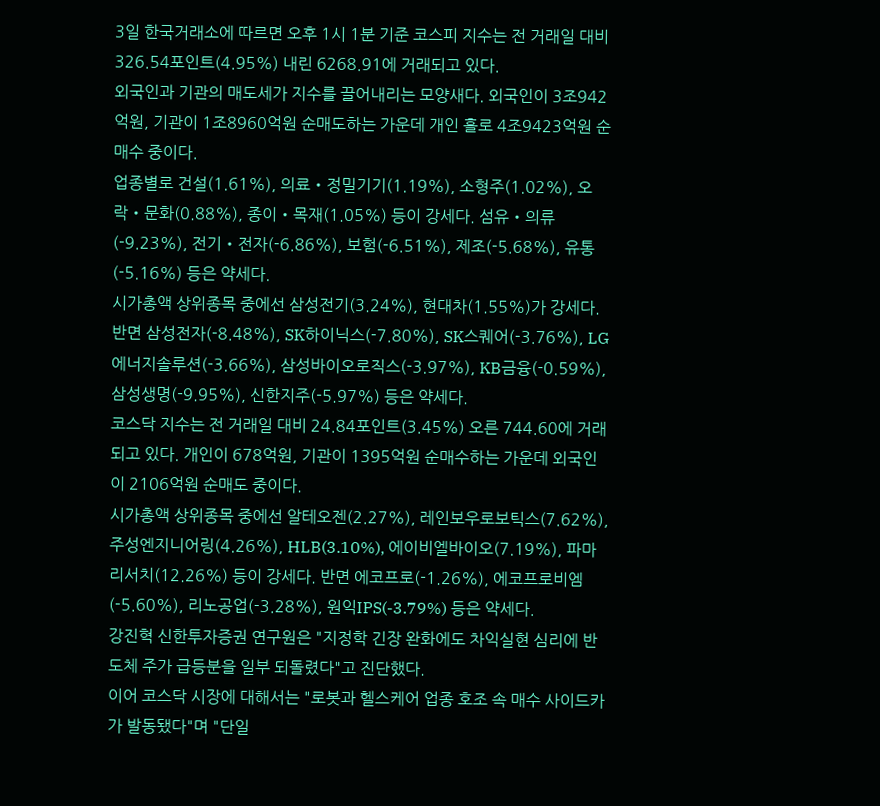3일 한국거래소에 따르면 오후 1시 1분 기준 코스피 지수는 전 거래일 대비 326.54포인트(4.95%) 내린 6268.91에 거래되고 있다.
외국인과 기관의 매도세가 지수를 끌어내리는 모양새다. 외국인이 3조942억원, 기관이 1조8960억원 순매도하는 가운데 개인 홀로 4조9423억원 순매수 중이다.
업종별로 건설(1.61%), 의료‧정밀기기(1.19%), 소형주(1.02%), 오락‧문화(0.88%), 종이‧목재(1.05%) 등이 강세다. 섬유‧의류(-9.23%), 전기‧전자(-6.86%), 보험(-6.51%), 제조(-5.68%), 유통(-5.16%) 등은 약세다.
시가총액 상위종목 중에선 삼성전기(3.24%), 현대차(1.55%)가 강세다. 반면 삼성전자(-8.48%), SK하이닉스(-7.80%), SK스퀘어(-3.76%), LG에너지솔루션(-3.66%), 삼성바이오로직스(-3.97%), KB금융(-0.59%), 삼성생명(-9.95%), 신한지주(-5.97%) 등은 약세다.
코스닥 지수는 전 거래일 대비 24.84포인트(3.45%) 오른 744.60에 거래되고 있다. 개인이 678억원, 기관이 1395억원 순매수하는 가운데 외국인이 2106억원 순매도 중이다.
시가총액 상위종목 중에선 알테오젠(2.27%), 레인보우로보틱스(7.62%), 주성엔지니어링(4.26%), HLB(3.10%), 에이비엘바이오(7.19%), 파마리서치(12.26%) 등이 강세다. 반면 에코프로(-1.26%), 에코프로비엠(-5.60%), 리노공업(-3.28%), 원익IPS(-3.79%) 등은 약세다.
강진혁 신한투자증권 연구원은 "지정학 긴장 완화에도 차익실현 심리에 반도체 주가 급등분을 일부 되돌렸다"고 진단했다.
이어 코스닥 시장에 대해서는 "로봇과 헬스케어 업종 호조 속 매수 사이드카가 발동됐다"며 "단일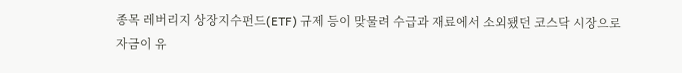종목 레버리지 상장지수펀드(ETF) 규제 등이 맞물려 수급과 재료에서 소외됐던 코스닥 시장으로 자금이 유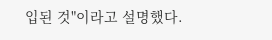입된 것"이라고 설명했다.